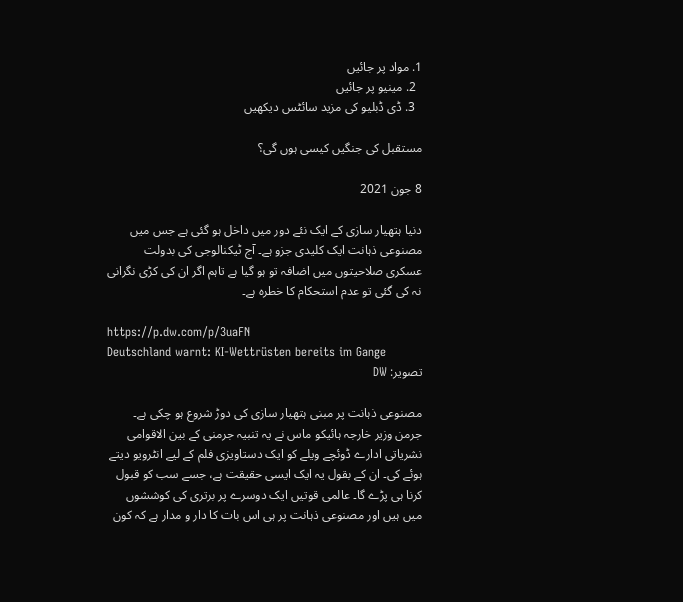1. مواد پر جائیں
  2. مینیو پر جائیں
  3. ڈی ڈبلیو کی مزید سائٹس دیکھیں

مستقبل کی جنگيں کيسی ہوں گی؟

8 جون 2021

دنيا ہتھيار سازی کے ايک نئے دور ميں داخل ہو گئی ہے جس ميں مصنوعی ذہانت ایک کليدی جزو ہے۔ آج ٹيکنالوجی کی بدولت عسکری صلاحيتوں ميں اضافہ تو ہو گيا ہے تاہم اگر ان کی کڑی نگرانی نہ کی گئی تو عدم استحکام کا خطرہ ہے۔

https://p.dw.com/p/3uaFN
Deutschland warnt: KI-Wettrüsten bereits im Gange
تصویر: DW

مصنوعی ذہانت پر مبنی ہتھيار سازی کی دوڑ شروع ہو چکی ہے۔ جرمن وزير خارجہ ہائيکو ماس نے یہ تنبیہ جرمنی کے بين الاقوامی نشرياتی ادارے ڈوئچے ويلے کو ايک دستاويزی فلم کے ليے انٹرويو ديتے ہوئے کی۔ ان کے بقول يہ ايک ايسی حقيقت ہے، جسے سب کو قبول کرنا ہی پڑے گا۔ عالمی قوتيں ايک دوسرے پر برتری کی کوششوں ميں ہيں اور مصنوعی ذہانت پر ہی اس بات کا دار و مدار ہے کہ کون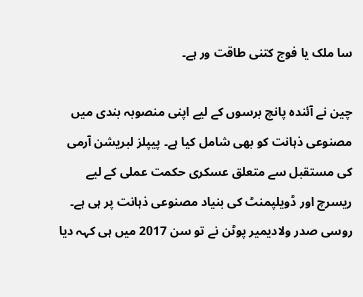سا ملک يا فوج کتنی طاقت ور ہے۔

چين نے آئندہ پانچ برسوں کے ليے اپنی منصوبہ بندی ميں مصنوعی ذہانت کو بھی شامل کيا ہے۔ پيپلز لبريشن آرمی کی مستقبل سے متعلق عسکری حکمت عملی کے ليے ريسرچ اور ڈویلپمنٹ کی بنياد مصنوعی ذہانت پر ہی ہے۔ روسی صدر ولاديمير پوٹن نے تو سن 2017 ميں ہی کہہ ديا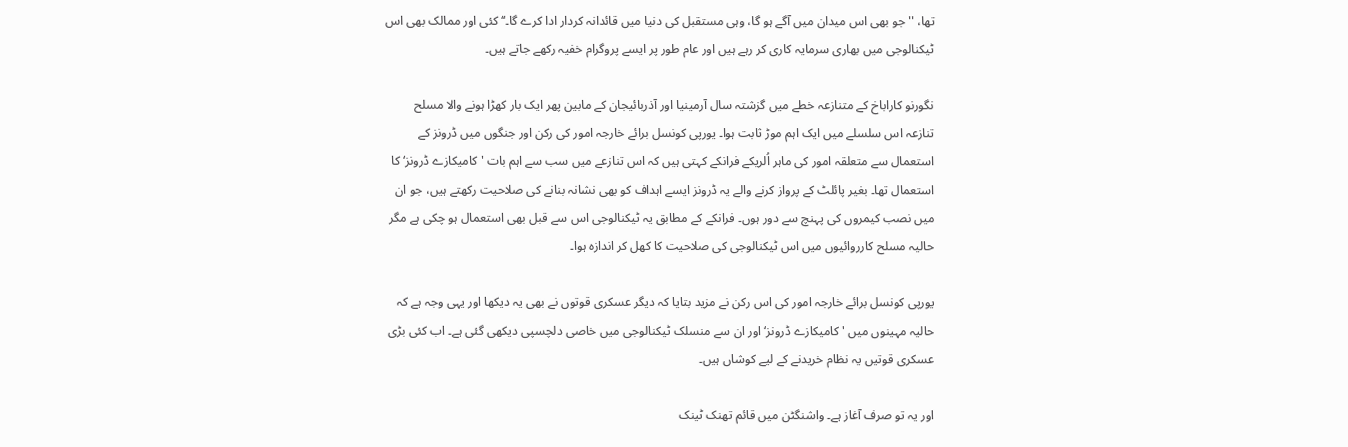تھا، ''جو بھی اس ميدان ميں آگے ہو گا، وہی مستقبل کی دنيا ميں قائدانہ کردار ادا کرے گا۔‘‘ کئی اور ممالک بھی اس ٹيکنالوجی ميں بھاری سرمايہ کاری کر رہے ہيں اور عام طور پر ايسے پروگرام خفيہ رکھے جاتے ہيں۔

نگورنو کاراباخ کے متنازعہ خطے ميں گزشتہ سال آرمينيا اور آذربائيجان کے مابين پھر ایک بار کھڑا ہونے والا مسلح تنازعہ اس سلسلے ميں ايک اہم موڑ ثابت ہوا۔ يورپی کونسل برائے خارجہ امور کی رکن اور جنگوں ميں ڈرونز کے استعمال سے متعلقہ امور کی ماہر اُلريکے فرانکے کہتی ہيں کہ اس تنازعے ميں سب سے اہم بات 'کاميکازے ڈرونز‘ کا استعمال تھا۔ بغير پائلٹ کے پرواز کرنے والے یہ ڈرونز ايسے اہداف کو بھی نشانہ بنانے کی صلاحيت رکھتے ہيں، جو ان ميں نصب کيمروں کی پہنچ سے دور ہوں۔ فرانکے کے مطابق يہ ٹيکنالوجی اس سے قبل بھی استعمال ہو چکی ہے مگر حاليہ مسلح کارروائيوں ميں اس ٹيکنالوجی کی صلاحيت کا کھل کر اندازہ ہوا۔

يورپی کونسل برائے خارجہ امور کی اس رکن نے مزيد بتايا کہ ديگر عسکری قوتوں نے بھی يہ ديکھا اور يہی وجہ ہے کہ حاليہ مہینوں ميں 'کاميکازے ڈرونز‘ اور ان سے منسلک ٹيکنالوجی ميں خاصی دلچسپی ديکھی گئی ہے۔ اب کئی بڑی عسکری قوتيں يہ نظام خريدنے کے ليے کوشاں ہيں۔

اور يہ تو صرف آغاز ہے۔ واشنگٹن ميں قائم تھنک ٹينک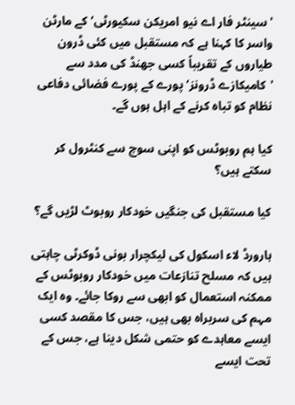'سينٹر فار اے نيو امريکن سکيورٹی‘ کے مارٹن واسر کا کہنا ہے کہ مستقبل ميں کئی ڈرون طياروں کے تقریباً کسی جھنڈ کی مدد سے 'کاميکازے ڈرونز‘ پورے کے پورے فضائی دفاعی نظام کو تباہ کرنے کے اہل ہوں گے۔

کیا ہم روبوٹس کو اپنی سوچ سے کنٹرول کر سکتے ہیں؟

کيا مستقبل کی جنگيں خودکار روبوٹ لڑيں گے؟

ہارورڈ لاء اسکول کی ليکچرار بونی ڈوکرٹی چاہتی ہيں کہ مسلح تنازعات ميں خودکار روبوٹس کے ممکنہ استعمال کو ابھی سے روکا جائے۔ وہ ايک مہم کی سربراہ بھی ہيں، جس کا مقصد کسی ايسے معاہدے کو حتمی شکل دينا ہے، جس کے تحت ايسے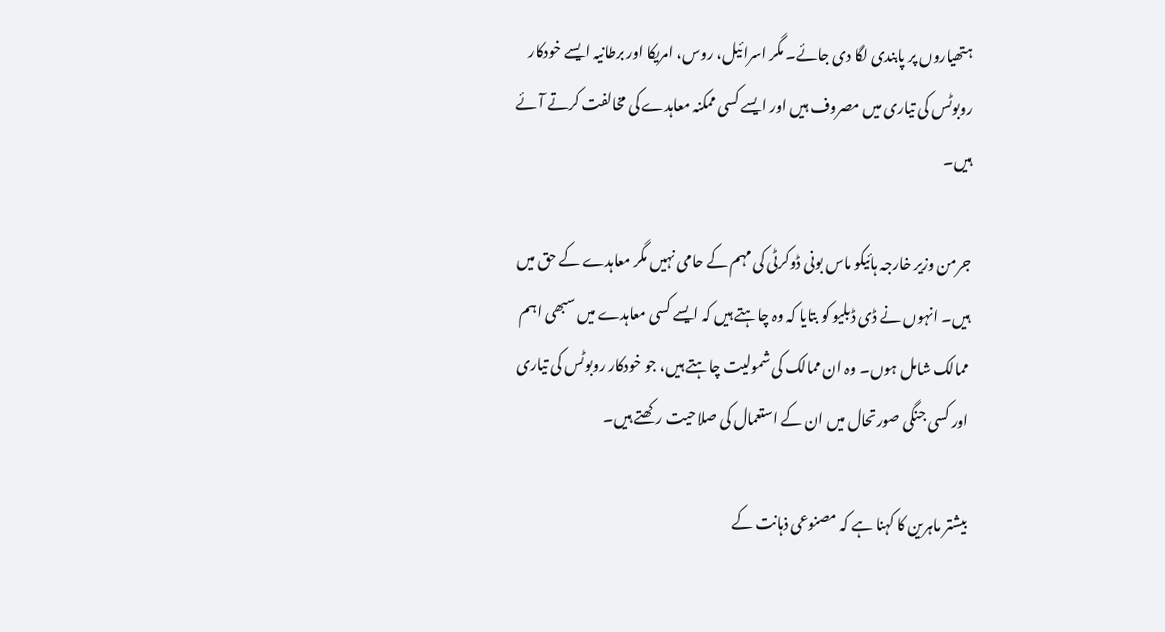ہتھياروں پر پابندی لگا دی جائے۔ مگر اسرائيل، روس، امريکا اور برطانيہ ايسے خودکار روبوٹس کی تياری ميں مصروف ہيں اور ایسے کسی ممکنہ معاہدے کی مخالفت کرتے آئے ہيں۔

جرمن وزير خارجہ ہائيکو ماس بونی ڈوکرٹی کی مہم کے حامی نہيں مگر معاہدے کے حق ميں ہيں۔ انہوں نے ڈی ڈبليو کو بتايا کہ وہ چاہتے ہيں کہ ايسے کسی معاہدے ميں سبھی اہم ممالک شامل ہوں۔ وہ ان ممالک کی شموليت چاہتے ہيں، جو خودکار روبوٹس کی تياری اور کسی جنگی صورتحال ميں ان کے استعمال کی صلاحيت رکھتے ہيں۔

بيشتر ماہرين کا کہنا ہے کہ مصنوعی ذہانت کے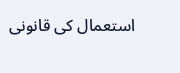استعمال کی قانونی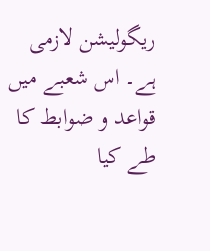ريگوليشن لازمی ہے۔ اس شعبے ميں قواعد و ضوابط کا طے کيا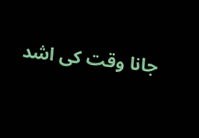جانا وقت کی اشد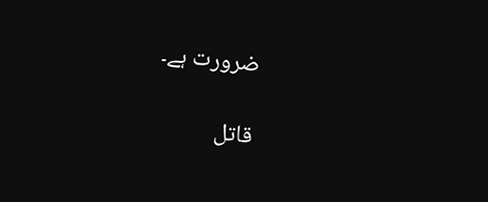ضرورت ہے۔

قاتل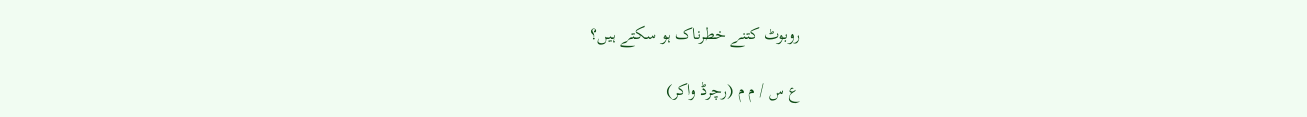روبوٹ کتنے خطرناک ہو سکتے ہیں؟

ع س / م م (رچرڈ واکر)